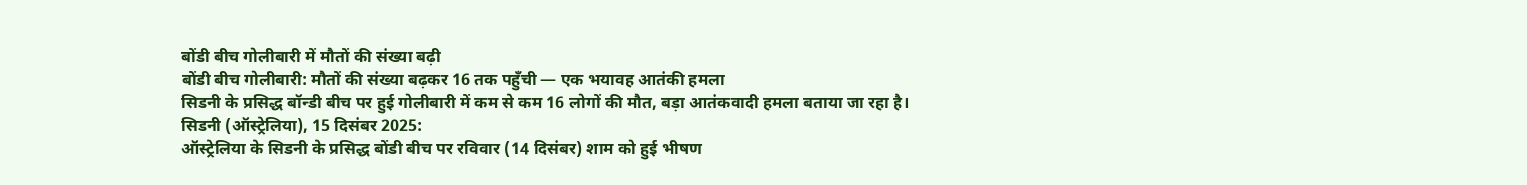बोंडी बीच गोलीबारी में मौतों की संख्या बढ़ी
बोंडी बीच गोलीबारी: मौतों की संख्या बढ़कर 16 तक पहुँची — एक भयावह आतंकी हमला
सिडनी के प्रसिद्ध बॉन्डी बीच पर हुई गोलीबारी में कम से कम 16 लोगों की मौत, बड़ा आतंकवादी हमला बताया जा रहा है।
सिडनी (ऑस्ट्रेलिया), 15 दिसंबर 2025:
ऑस्ट्रेलिया के सिडनी के प्रसिद्ध बोंडी बीच पर रविवार (14 दिसंबर) शाम को हुई भीषण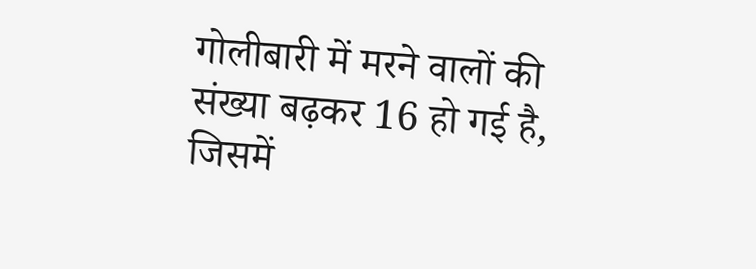गोलीबारी में मरने वालों की संख्या बढ़कर 16 हो गई है, जिसमें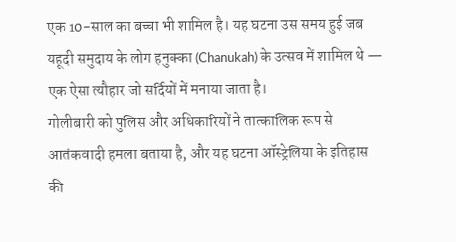एक 10-साल का बच्चा भी शामिल है। यह घटना उस समय हुई जब यहूदी समुदाय के लोग हनुक्का (Chanukah) के उत्सव में शामिल थे — एक ऐसा त्यौहार जो सर्दियों में मनाया जाता है।
गोलीबारी को पुलिस और अधिकारियों ने तात्कालिक रूप से आतंकवादी हमला बताया है, और यह घटना ऑस्ट्रेलिया के इतिहास की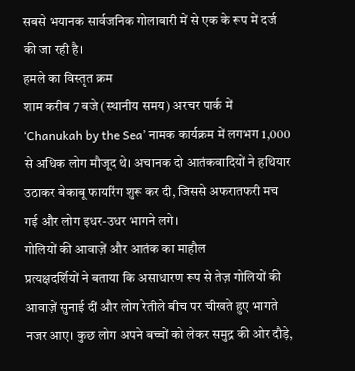सबसे भयानक सार्वजनिक गोलाबारी में से एक के रूप में दर्ज की जा रही है।
हमले का विस्तृत क्रम
शाम करीब 7 बजे (स्थानीय समय) अरचर पार्क में ‘Chanukah by the Sea’ नामक कार्यक्रम में लगभग 1,000 से अधिक लोग मौजूद थे। अचानक दो आतंकवादियों ने हथियार उठाकर बेकाबू फायरिंग शुरू कर दी, जिससे अफरातफरी मच गई और लोग इधर-उधर भागने लगे।
गोलियों की आवाज़ें और आतंक का माहौल
प्रत्यक्षदर्शियों ने बताया कि असाधारण रूप से तेज़ गोलियों की आवाज़ें सुनाई दीं और लोग रेतीले बीच पर चीखते हुए भागते नजर आए। कुछ लोग अपने बच्चों को लेकर समुद्र की ओर दौड़े,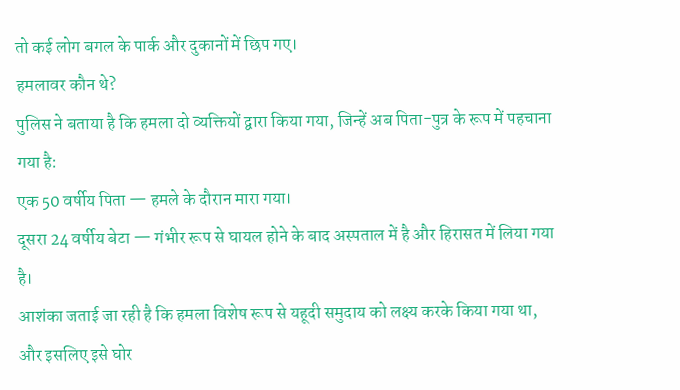तो कई लोग बगल के पार्क और दुकानों में छिप गए।
हमलावर कौन थे?
पुलिस ने बताया है कि हमला दो व्यक्तियों द्वारा किया गया, जिन्हें अब पिता-पुत्र के रूप में पहचाना गया है:
एक 50 वर्षीय पिता — हमले के दौरान मारा गया।
दूसरा 24 वर्षीय बेटा — गंभीर रूप से घायल होने के बाद अस्पताल में है और हिरासत में लिया गया है।
आशंका जताई जा रही है कि हमला विशेष रूप से यहूदी समुदाय को लक्ष्य करके किया गया था, और इसलिए इसे घोर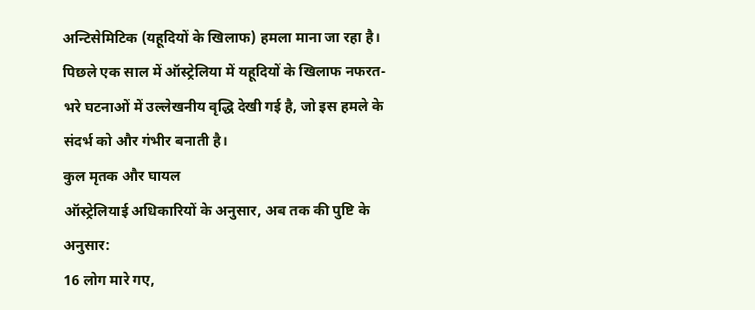अन्टिसेमिटिक (यहूदियों के खिलाफ) हमला माना जा रहा है। पिछले एक साल में ऑस्ट्रेलिया में यहूदियों के खिलाफ नफरत-भरे घटनाओं में उल्लेखनीय वृद्धि देखी गई है, जो इस हमले के संदर्भ को और गंभीर बनाती है।
कुल मृतक और घायल
ऑस्ट्रेलियाई अधिकारियों के अनुसार, अब तक की पुष्टि के अनुसार:
16 लोग मारे गए,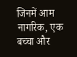जिनमें आम नागरिक, एक बच्चा और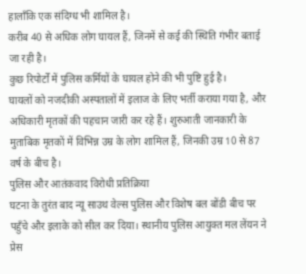हालाँकि एक संदिग्ध भी शामिल है।
करीब 40 से अधिक लोग घायल हैं, जिनमें से कई की स्थिति गंभीर बताई जा रही है।
कुछ रिपोर्टों में पुलिस कर्मियों के घायल होने की भी पुष्टि हुई है।
घायलों को नजदीकी अस्पतालों में इलाज के लिए भर्ती कराया गया है, और अधिकारी मृतकों की पहचान जारी कर रहे हैं। शुरुआती जानकारी के मुताबिक मृतकों में विभिन्न उम्र के लोग शामिल हैं, जिनकी उम्र 10 से 87 वर्ष के बीच है।
पुलिस और आतंकवाद विरोधी प्रतिक्रिया
घटना के तुरंत बाद न्यू साउथ वेल्स पुलिस और विशेष बल बोंडी बीच पर पहुँचे और इलाके को सील कर दिया। स्थानीय पुलिस आयुक्त मल लेंयन ने प्रेस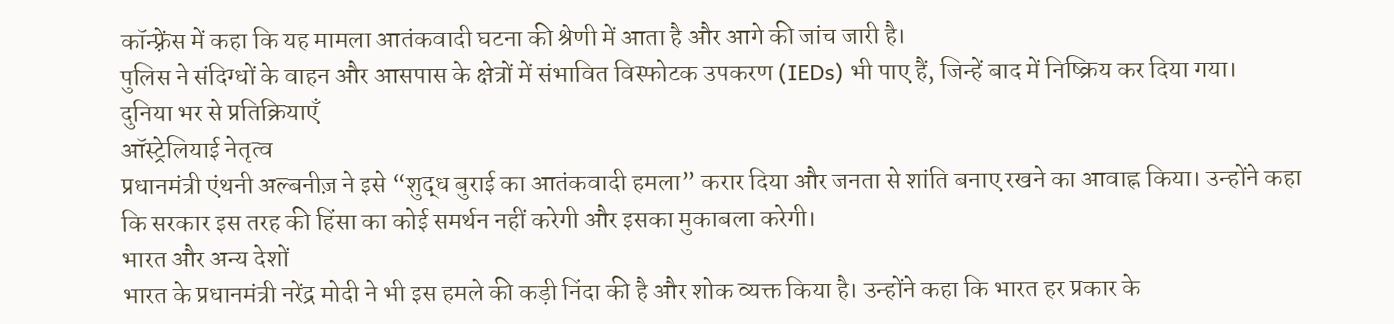कॉन्फ़्रेंस में कहा कि यह मामला आतंकवादी घटना की श्रेणी में आता है और आगे की जांच जारी है।
पुलिस ने संदिग्धों के वाहन और आसपास के क्षेत्रों में संभावित विस्फोटक उपकरण (IEDs) भी पाए हैं, जिन्हें बाद में निष्क्रिय कर दिया गया।
दुनिया भर से प्रतिक्रियाएँ
ऑस्ट्रेलियाई नेतृत्व
प्रधानमंत्री एंथनी अल्बनीज़ ने इसे “शुद्ध बुराई का आतंकवादी हमला” करार दिया और जनता से शांति बनाए रखने का आवाह्न किया। उन्होंने कहा कि सरकार इस तरह की हिंसा का कोई समर्थन नहीं करेगी और इसका मुकाबला करेगी।
भारत और अन्य देशों
भारत के प्रधानमंत्री नरेंद्र मोदी ने भी इस हमले की कड़ी निंदा की है और शोक व्यक्त किया है। उन्होंने कहा कि भारत हर प्रकार के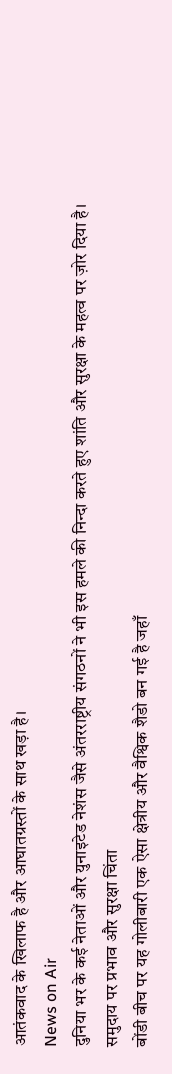आतंकवाद के खिलाफ है और आघातग्रस्तों के साथ खड़ा है।
News on Air
दुनिया भर के कई नेताओं और युनाइटेड नेशंस जैसे अंतरराष्ट्रीय संगठनों ने भी इस हमले की निन्दा करते हुए शांति और सुरक्षा के महत्व पर ज़ोर दिया है।
समुदाय पर प्रभाव और सुरक्षा चिंता
बोंडी बीच पर यह गोलीबारी एक ऐसा क्षेत्रीय और वैश्विक शैडो बन गई है जहाँ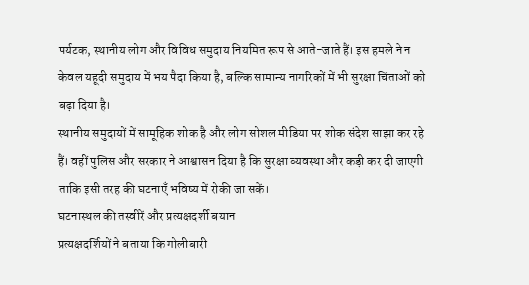पर्यटक, स्थानीय लोग और विविध समुदाय नियमित रूप से आते-जाते हैं। इस हमले ने न केवल यहूदी समुदाय में भय पैदा किया है, बल्कि सामान्य नागरिकों में भी सुरक्षा चिंताओं को बढ़ा दिया है।
स्थानीय समुदायों में सामूहिक शोक है और लोग सोशल मीडिया पर शोक संदेश साझा कर रहे हैं। वहीं पुलिस और सरकार ने आश्वासन दिया है कि सुरक्षा व्यवस्था और कड़ी कर दी जाएगी ताकि इसी तरह की घटनाएँ भविष्य में रोकी जा सकें।
घटनास्थल की तस्वीरें और प्रत्यक्षदर्शी बयान
प्रत्यक्षदर्शियों ने बताया कि गोलीबारी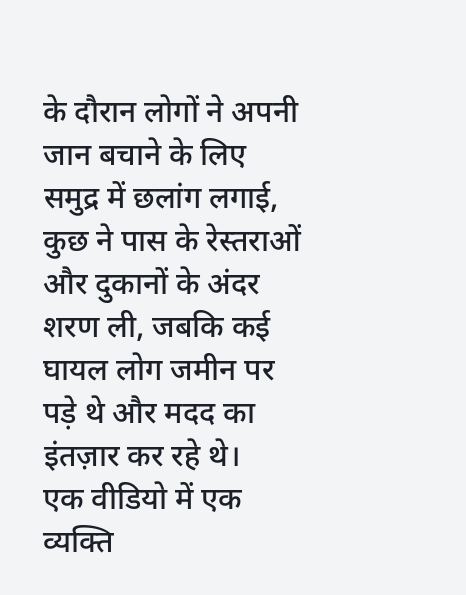के दौरान लोगों ने अपनी जान बचाने के लिए समुद्र में छलांग लगाई, कुछ ने पास के रेस्तराओं और दुकानों के अंदर शरण ली, जबकि कई घायल लोग जमीन पर पड़े थे और मदद का इंतज़ार कर रहे थे।
एक वीडियो में एक व्यक्ति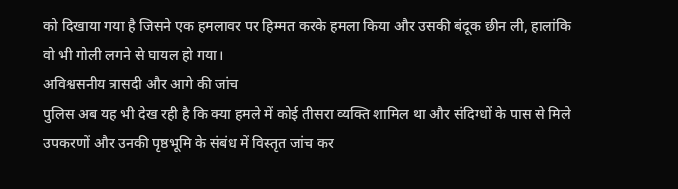को दिखाया गया है जिसने एक हमलावर पर हिम्मत करके हमला किया और उसकी बंदूक छीन ली, हालांकि वो भी गोली लगने से घायल हो गया।
अविश्वसनीय त्रासदी और आगे की जांच
पुलिस अब यह भी देख रही है कि क्या हमले में कोई तीसरा व्यक्ति शामिल था और संदिग्धों के पास से मिले उपकरणों और उनकी पृष्ठभूमि के संबंध में विस्तृत जांच कर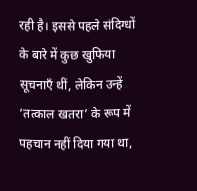रही है। इससे पहले संदिग्धों के बारे में कुछ खुफिया सूचनाएँ थीं, लेकिन उन्हें ‘तत्काल खतरा’ के रूप में पहचान नहीं दिया गया था,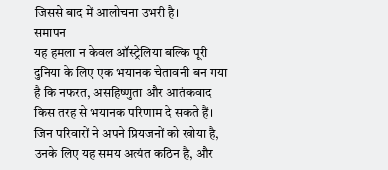जिससे बाद में आलोचना उभरी है।
समापन
यह हमला न केवल ऑस्ट्रेलिया बल्कि पूरी दुनिया के लिए एक भयानक चेतावनी बन गया है कि नफरत, असहिष्णुता और आतंकवाद किस तरह से भयानक परिणाम दे सकते हैं। जिन परिवारों ने अपने प्रियजनों को खोया है, उनके लिए यह समय अत्यंत कठिन है, और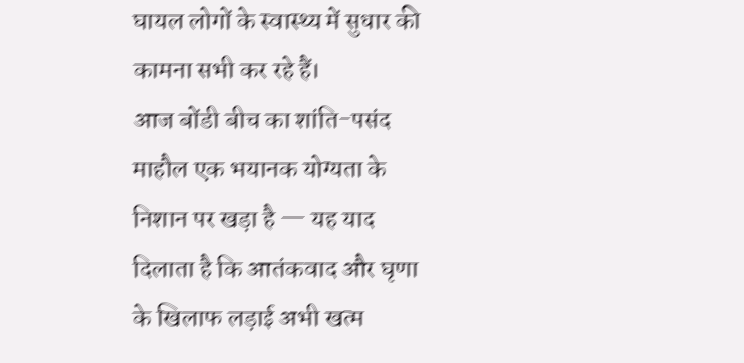घायल लोगों के स्वास्थ्य में सुधार की कामना सभी कर रहे हैं।
आज बोंडी बीच का शांति-पसंद माहौल एक भयानक योग्यता के निशान पर खड़ा है — यह याद दिलाता है कि आतंकवाद और घृणा के खिलाफ लड़ाई अभी खत्म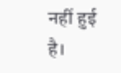नहीं हुई है।